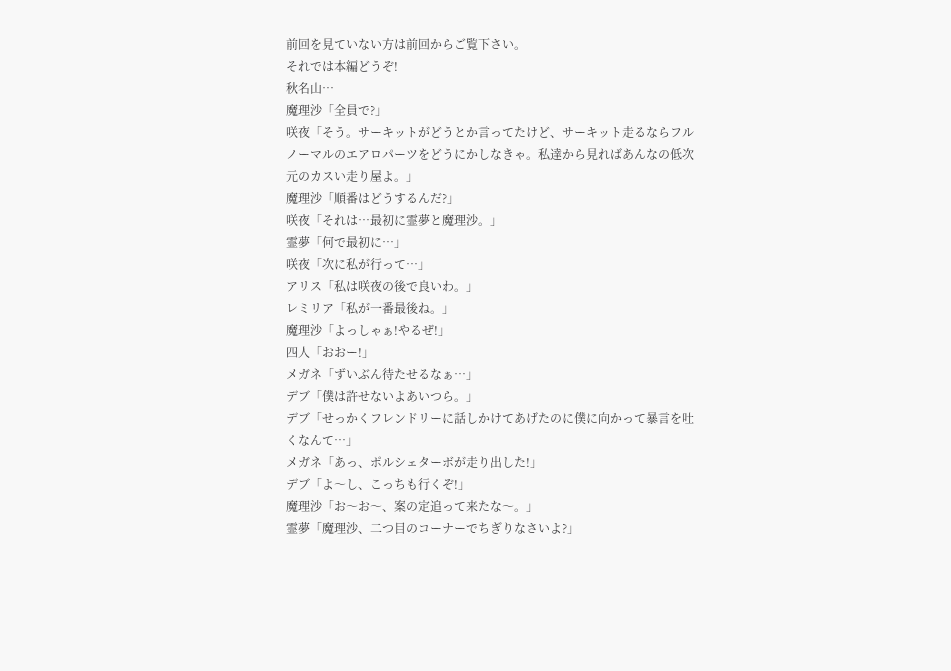前回を見ていない方は前回からご覧下さい。
それでは本編どうぞ!
秋名山…
魔理沙「全員で?」
咲夜「そう。サーキットがどうとか言ってたけど、サーキット走るならフルノーマルのエアロパーツをどうにかしなきゃ。私達から見ればあんなの低次元のカスい走り屋よ。」
魔理沙「順番はどうするんだ?」
咲夜「それは…最初に霊夢と魔理沙。」
霊夢「何で最初に…」
咲夜「次に私が行って…」
アリス「私は咲夜の後で良いわ。」
レミリア「私が一番最後ね。」
魔理沙「よっしゃぁ!やるぜ!」
四人「おおー!」
メガネ「ずいぶん待たせるなぁ…」
デブ「僕は許せないよあいつら。」
デブ「せっかくフレンドリーに話しかけてあげたのに僕に向かって暴言を吐くなんて…」
メガネ「あっ、ポルシェターボが走り出した!」
デブ「よ〜し、こっちも行くぞ!」
魔理沙「お〜お〜、案の定追って来たな〜。」
霊夢「魔理沙、二つ目のコーナーでちぎりなさいよ?」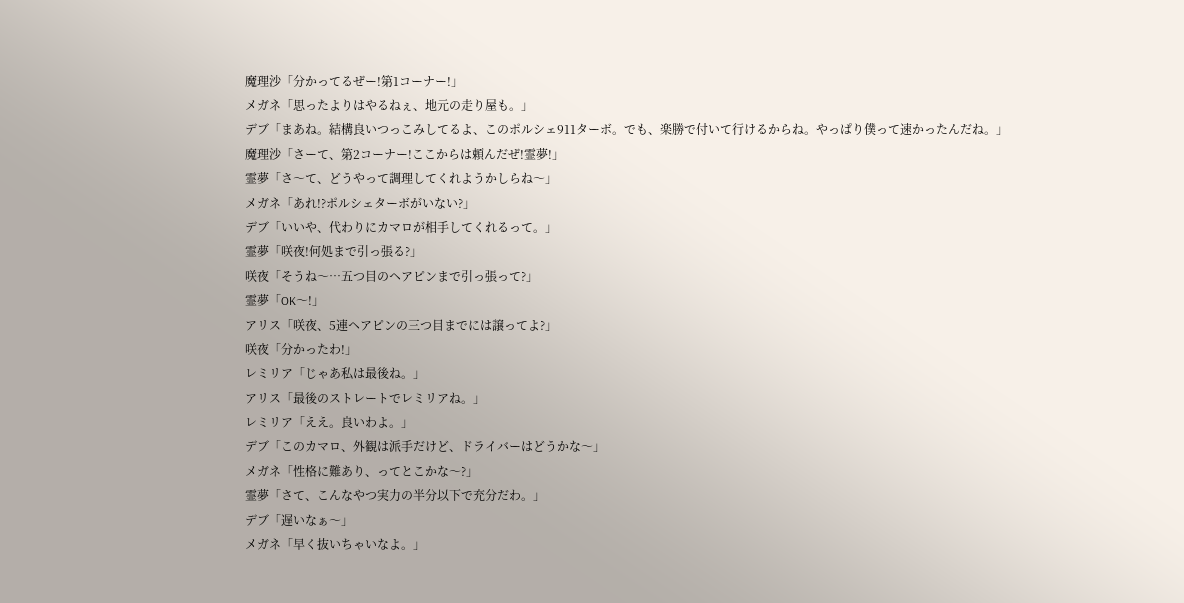魔理沙「分かってるぜー!第1コーナー!」
メガネ「思ったよりはやるねぇ、地元の走り屋も。」
デブ「まあね。結構良いつっこみしてるよ、このポルシェ911ターボ。でも、楽勝で付いて行けるからね。やっぱり僕って速かったんだね。」
魔理沙「さーて、第2コーナー!ここからは頼んだぜ!霊夢!」
霊夢「さ〜て、どうやって調理してくれようかしらね〜」
メガネ「あれ!?ポルシェターボがいない?」
デブ「いいや、代わりにカマロが相手してくれるって。」
霊夢「咲夜!何処まで引っ張る?」
咲夜「そうね〜…五つ目のヘアピンまで引っ張って?」
霊夢「OK〜!」
アリス「咲夜、5連ヘアピンの三つ目までには譲ってよ?」
咲夜「分かったわ!」
レミリア「じゃあ私は最後ね。」
アリス「最後のストレートでレミリアね。」
レミリア「ええ。良いわよ。」
デブ「このカマロ、外観は派手だけど、ドライバーはどうかな〜」
メガネ「性格に難あり、ってとこかな〜?」
霊夢「さて、こんなやつ実力の半分以下で充分だわ。」
デブ「遅いなぁ〜」
メガネ「早く抜いちゃいなよ。」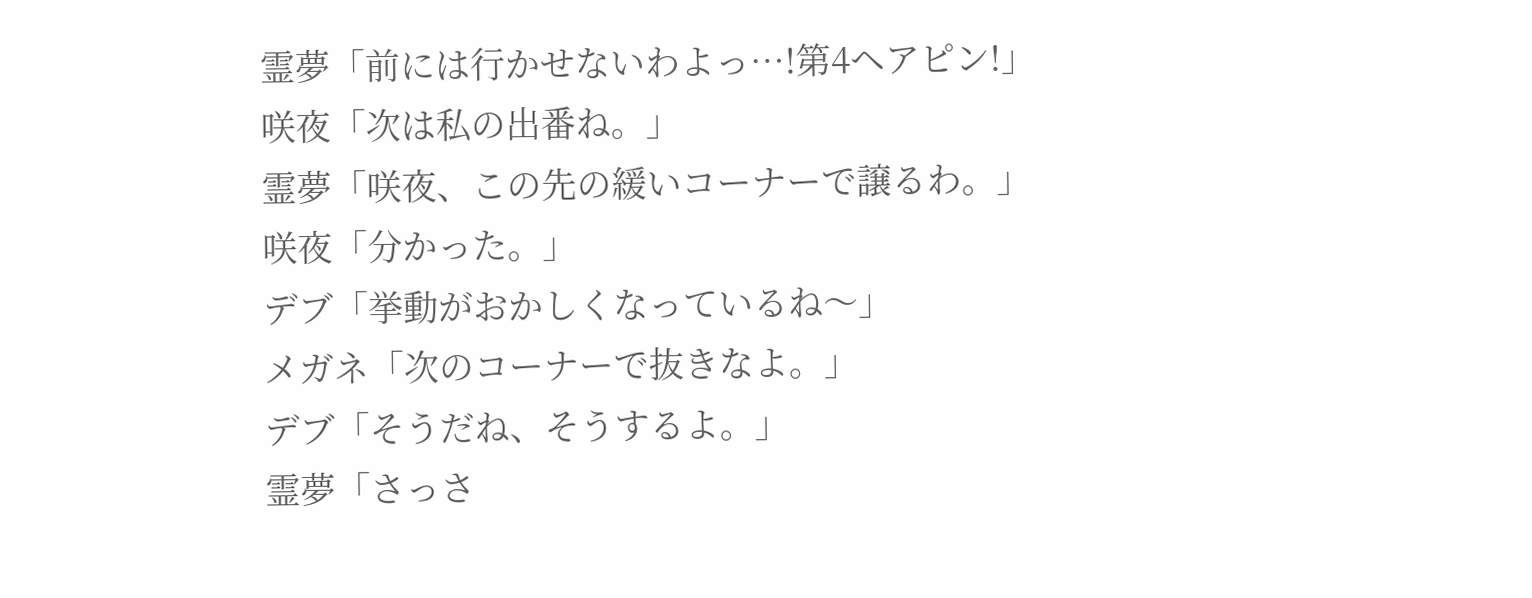霊夢「前には行かせないわよっ…!第4ヘアピン!」
咲夜「次は私の出番ね。」
霊夢「咲夜、この先の緩いコーナーで譲るわ。」
咲夜「分かった。」
デブ「挙動がおかしくなっているね〜」
メガネ「次のコーナーで抜きなよ。」
デブ「そうだね、そうするよ。」
霊夢「さっさ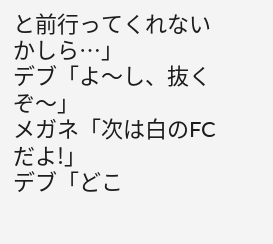と前行ってくれないかしら…」
デブ「よ〜し、抜くぞ〜」
メガネ「次は白のFCだよ!」
デブ「どこ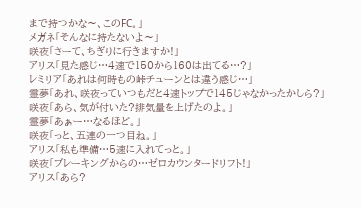まで持つかな〜、このFC。」
メガネ「そんなに持たないよ〜」
咲夜「さーて、ちぎりに行きますか!」
アリス「見た感じ…4速で150から160は出てる…?」
レミリア「あれは何時もの峠チューンとは違う感じ…」
霊夢「あれ、咲夜っていつもだと4速トップで145じゃなかったかしら?」
咲夜「あら、気が付いた?排気量を上げたのよ。」
霊夢「あぁー…なるほど。」
咲夜「っと、五連の一つ目ね。」
アリス「私も準備…5速に入れてっと。」
咲夜「ブレーキングからの…ゼロカウンタードリフト!」
アリス「あら?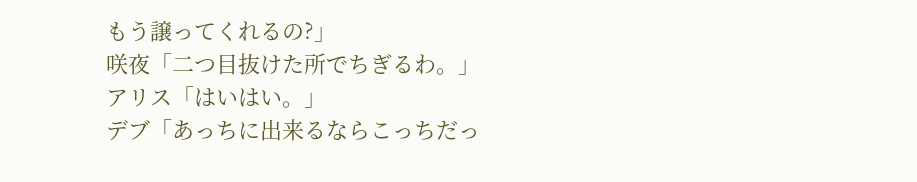もう譲ってくれるの?」
咲夜「二つ目抜けた所でちぎるわ。」
アリス「はいはい。」
デブ「あっちに出来るならこっちだっ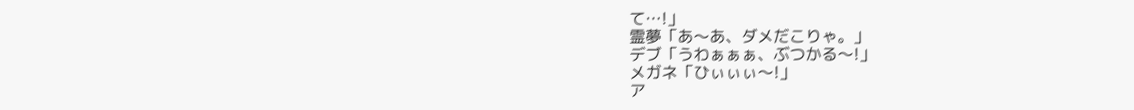て…!」
霊夢「あ〜あ、ダメだこりゃ。」
デブ「うわぁぁぁ、ぶつかる〜!」
メガネ「ひぃぃぃ〜!」
ア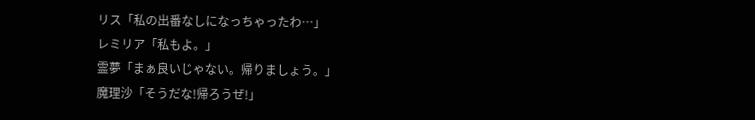リス「私の出番なしになっちゃったわ…」
レミリア「私もよ。」
霊夢「まぁ良いじゃない。帰りましょう。」
魔理沙「そうだな!帰ろうぜ!」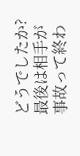どうでしたか?
最後は相手が事故って終わ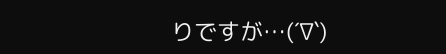りですが…(´∇`)